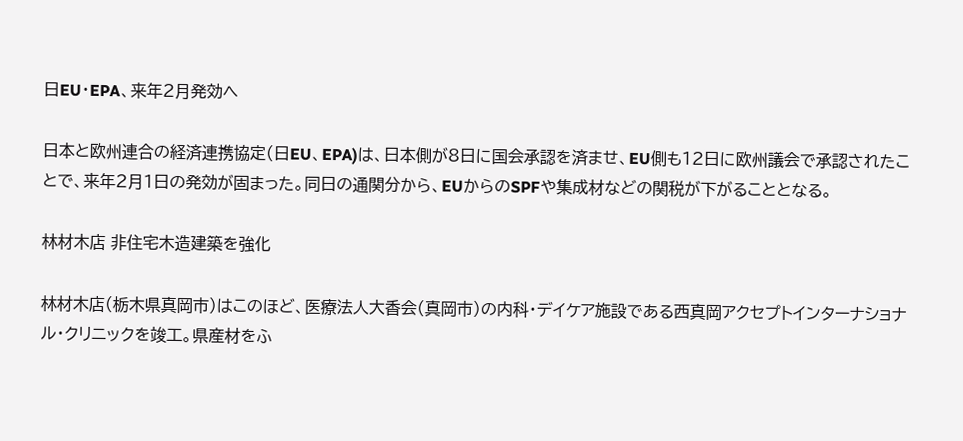日EU・EPA、来年2月発効へ

日本と欧州連合の経済連携協定(日EU、EPA)は、日本側が8日に国会承認を済ませ、EU側も12日に欧州議会で承認されたことで、来年2月1日の発効が固まった。同日の通関分から、EUからのSPFや集成材などの関税が下がることとなる。

林材木店 非住宅木造建築を強化

林材木店(栃木県真岡市)はこのほど、医療法人大香会(真岡市)の内科・デイケア施設である西真岡アクセプトインターナショナル・クリニックを竣工。県産材をふ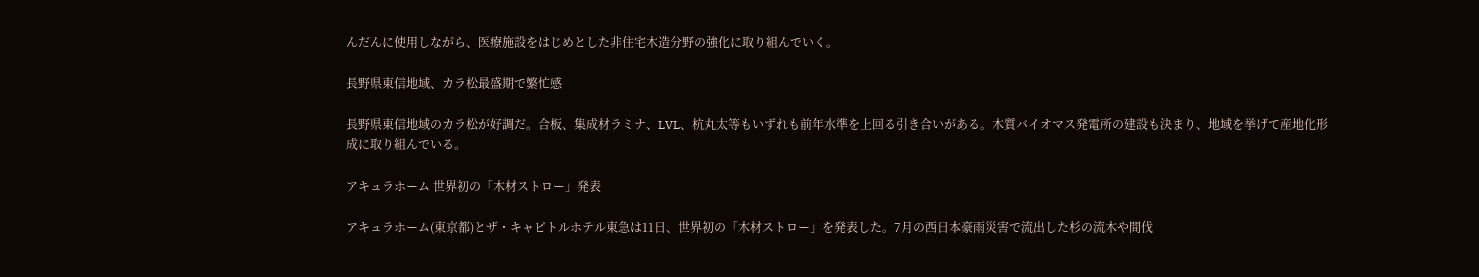んだんに使用しながら、医療施設をはじめとした非住宅木造分野の強化に取り組んでいく。

長野県東信地域、カラ松最盛期で繁忙感

長野県東信地域のカラ松が好調だ。合板、集成材ラミナ、LVL、杭丸太等もいずれも前年水準を上回る引き合いがある。木質バイオマス発電所の建設も決まり、地域を挙げて産地化形成に取り組んでいる。

アキュラホーム 世界初の「木材ストロー」発表

アキュラホーム(東京都)とザ・キャピトルホテル東急は11日、世界初の「木材ストロー」を発表した。7月の西日本豪雨災害で流出した杉の流木や間伐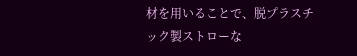材を用いることで、脱プラスチック製ストローな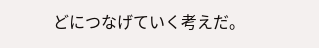どにつなげていく考えだ。